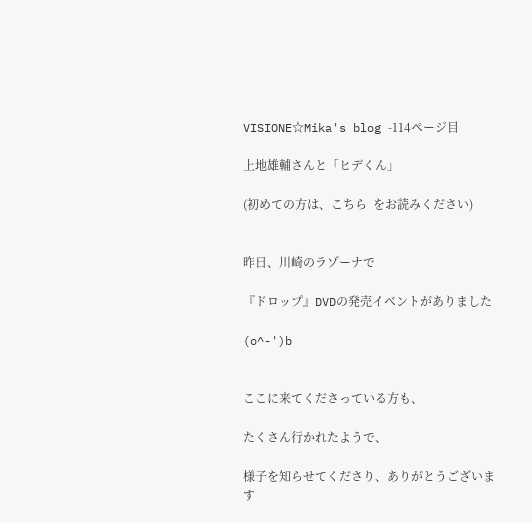VISIONE☆Mika's blog -114ページ目

上地雄輔さんと「ヒデくん」

(初めての方は、こちら  をお読みください)


昨日、川崎のラゾーナで

『ドロップ』DVDの発売イベントがありました

(o^-')b


ここに来てくださっている方も、

たくさん行かれたようで、

様子を知らせてくださり、ありがとうございます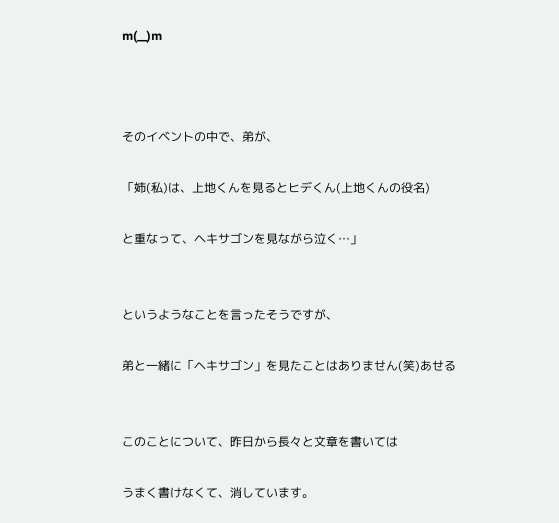m(__)m



そのイベントの中で、弟が、

「姉(私)は、上地くんを見るとヒデくん(上地くんの役名)

と重なって、ヘキサゴンを見ながら泣く…」


というようなことを言ったそうですが、

弟と一緒に「ヘキサゴン」を見たことはありません(笑)あせる


このことについて、昨日から長々と文章を書いては

うまく書けなくて、消しています。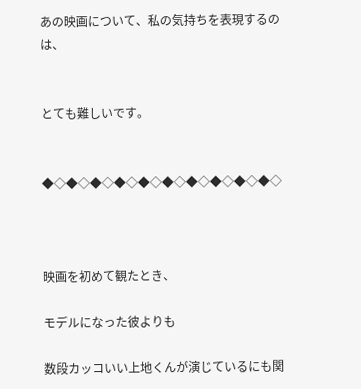あの映画について、私の気持ちを表現するのは、


とても難しいです。


◆◇◆◇◆◇◆◇◆◇◆◇◆◇◆◇◆◇◆◇



映画を初めて観たとき、

モデルになった彼よりも

数段カッコいい上地くんが演じているにも関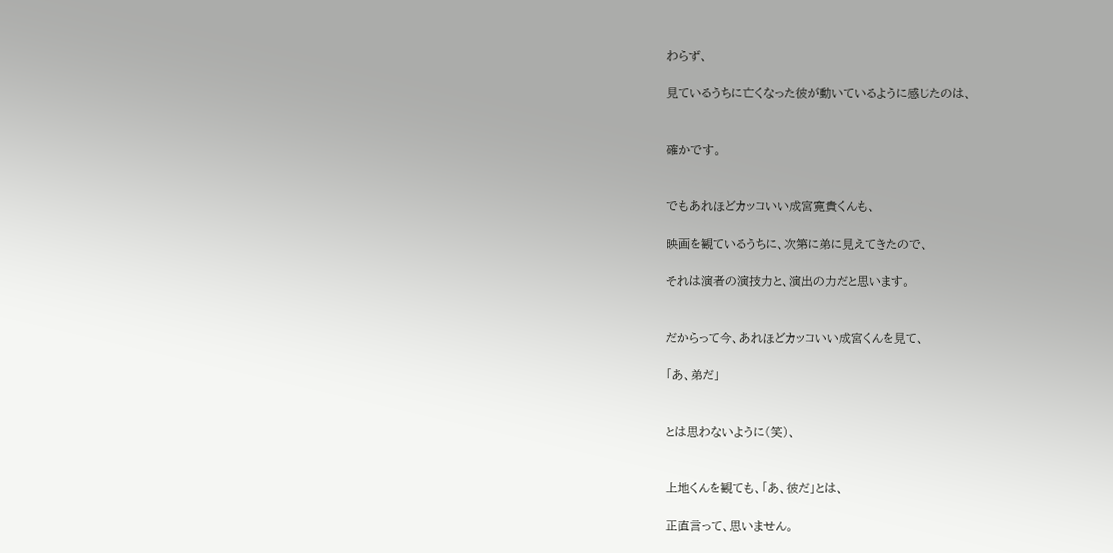わらず、

見ているうちに亡くなった彼が動いているように感じたのは、


確かです。


でもあれほどカッコいい成宮寛貴くんも、

映画を観ているうちに、次第に弟に見えてきたので、

それは演者の演技力と、演出の力だと思います。


だからって今、あれほどカッコいい成宮くんを見て、

「あ、弟だ」


とは思わないように(笑)、


上地くんを観ても、「あ、彼だ」とは、

正直言って、思いません。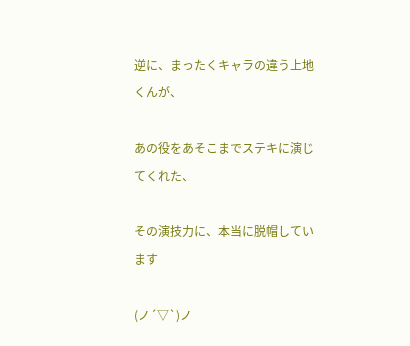逆に、まったくキャラの違う上地くんが、

あの役をあそこまでステキに演じてくれた、

その演技力に、本当に脱帽しています

(ノ´▽`)ノ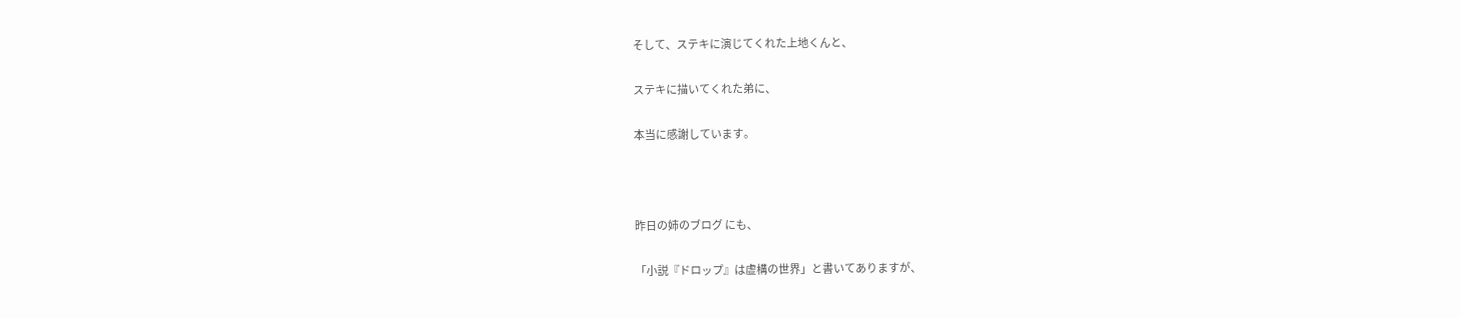そして、ステキに演じてくれた上地くんと、

ステキに描いてくれた弟に、

本当に感謝しています。



昨日の姉のブログ にも、

「小説『ドロップ』は虚構の世界」と書いてありますが、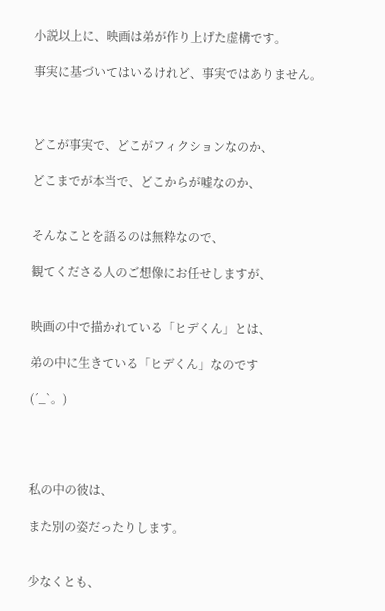小説以上に、映画は弟が作り上げた虚構です。

事実に基づいてはいるけれど、事実ではありません。



どこが事実で、どこがフィクションなのか、

どこまでが本当で、どこからが嘘なのか、


そんなことを語るのは無粋なので、

観てくださる人のご想像にお任せしますが、


映画の中で描かれている「ヒデくん」とは、

弟の中に生きている「ヒデくん」なのです

(´_`。)




私の中の彼は、

また別の姿だったりします。


少なくとも、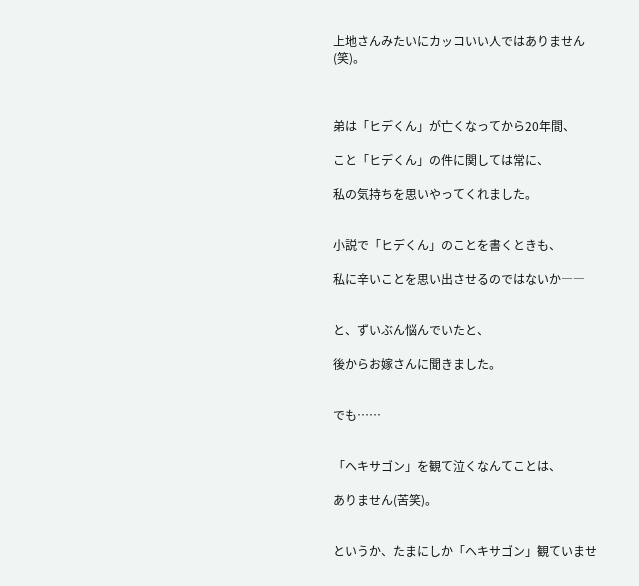上地さんみたいにカッコいい人ではありません(笑)。



弟は「ヒデくん」が亡くなってから20年間、

こと「ヒデくん」の件に関しては常に、

私の気持ちを思いやってくれました。


小説で「ヒデくん」のことを書くときも、

私に辛いことを思い出させるのではないか――


と、ずいぶん悩んでいたと、

後からお嫁さんに聞きました。


でも……


「ヘキサゴン」を観て泣くなんてことは、

ありません(苦笑)。


というか、たまにしか「ヘキサゴン」観ていませ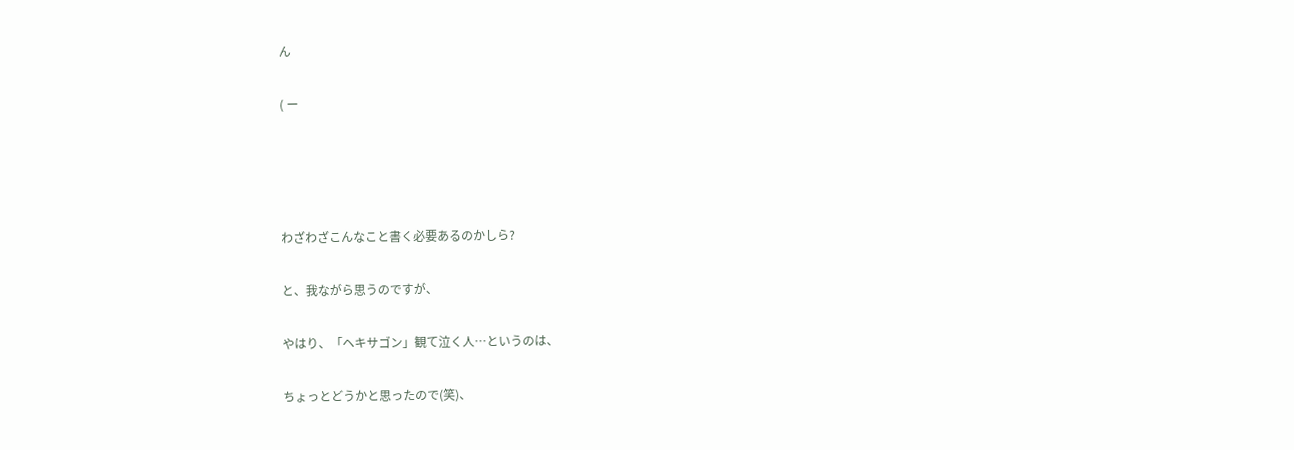ん

( ー




わざわざこんなこと書く必要あるのかしら?

と、我ながら思うのですが、

やはり、「ヘキサゴン」観て泣く人…というのは、

ちょっとどうかと思ったので(笑)、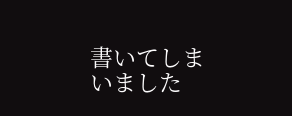書いてしまいました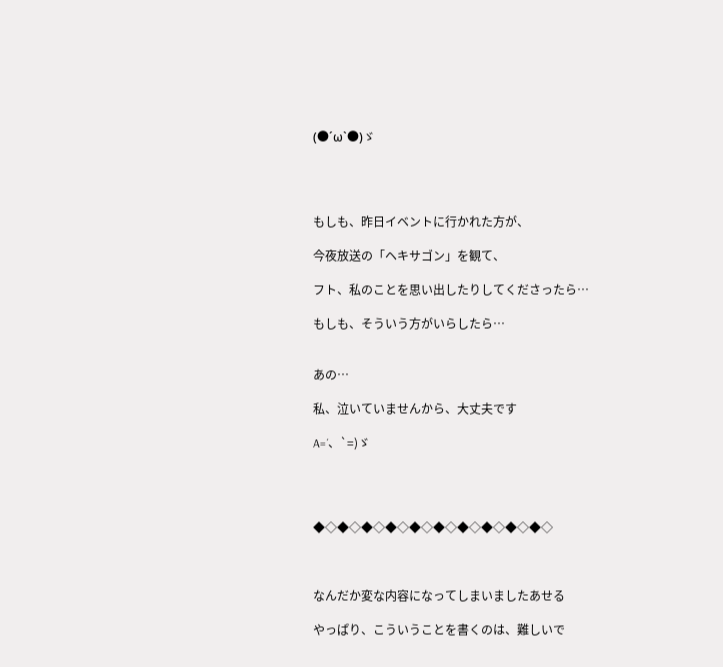(●´ω`●)ゞ




もしも、昨日イベントに行かれた方が、

今夜放送の「ヘキサゴン」を観て、

フト、私のことを思い出したりしてくださったら…

もしも、そういう方がいらしたら…


あの…

私、泣いていませんから、大丈夫です

A=´、`=)ゞ




◆◇◆◇◆◇◆◇◆◇◆◇◆◇◆◇◆◇◆◇



なんだか変な内容になってしまいましたあせる

やっぱり、こういうことを書くのは、難しいで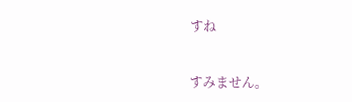すね


すみません。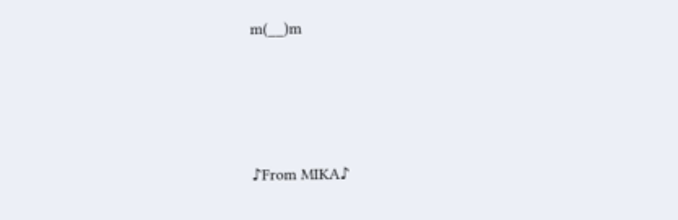m(__)m




♪From MIKA♪